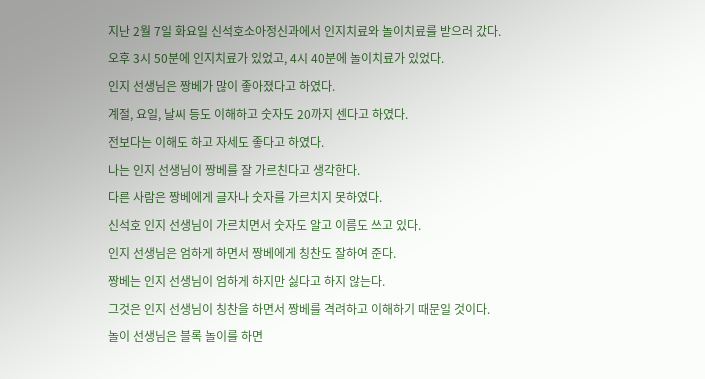지난 2월 7일 화요일 신석호소아정신과에서 인지치료와 놀이치료를 받으러 갔다.
오후 3시 50분에 인지치료가 있었고, 4시 40분에 놀이치료가 있었다.
인지 선생님은 짱베가 많이 좋아졌다고 하였다.
계절, 요일, 날씨 등도 이해하고 숫자도 20까지 센다고 하였다.
전보다는 이해도 하고 자세도 좋다고 하였다.
나는 인지 선생님이 짱베를 잘 가르친다고 생각한다.
다른 사람은 짱베에게 글자나 숫자를 가르치지 못하였다.
신석호 인지 선생님이 가르치면서 숫자도 알고 이름도 쓰고 있다.
인지 선생님은 엄하게 하면서 짱베에게 칭찬도 잘하여 준다.
짱베는 인지 선생님이 엄하게 하지만 싫다고 하지 않는다.
그것은 인지 선생님이 칭찬을 하면서 짱베를 격려하고 이해하기 때문일 것이다.
놀이 선생님은 블록 놀이를 하면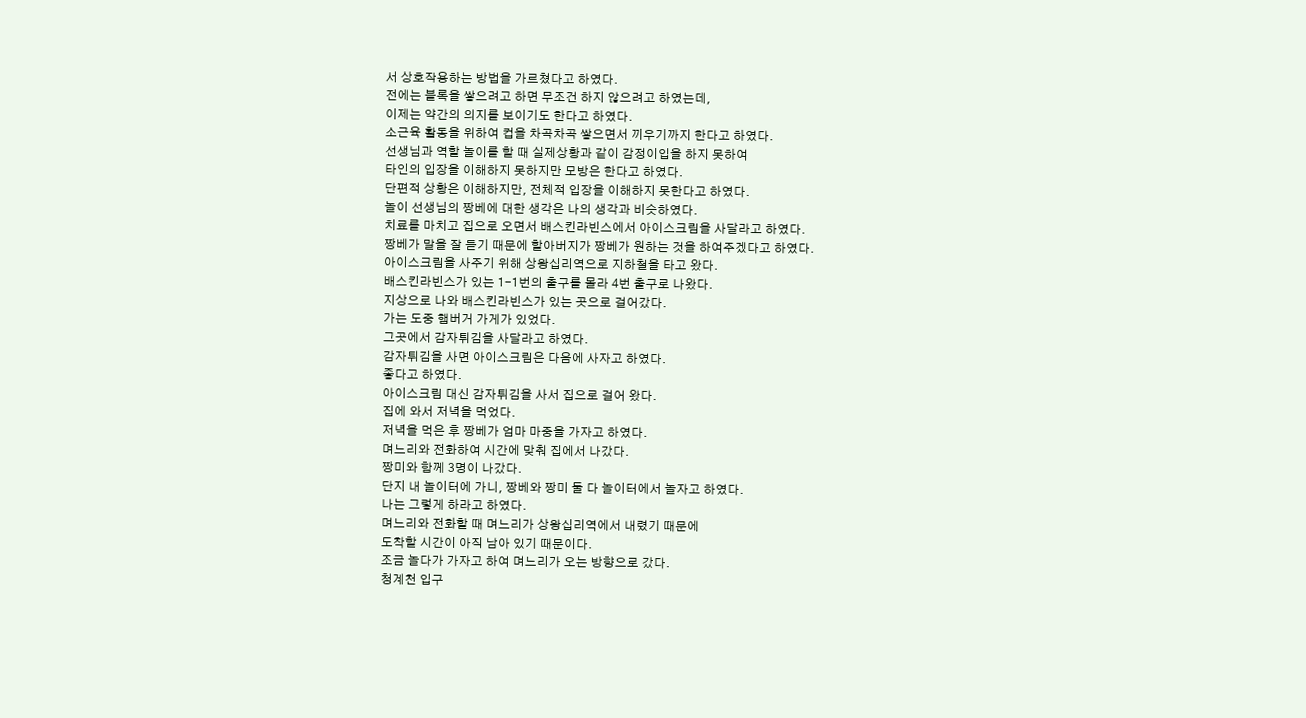서 상호작용하는 방법을 가르쳤다고 하였다.
전에는 블록을 쌓으려고 하면 무조건 하지 않으려고 하였는데,
이제는 약간의 의지를 보이기도 한다고 하였다.
소근육 활동을 위하여 컵을 차곡차곡 쌓으면서 끼우기까지 한다고 하였다.
선생님과 역할 놀이를 할 때 실제상황과 같이 감정이입을 하지 못하여
타인의 입장을 이해하지 못하지만 모방은 한다고 하였다.
단편적 상황은 이해하지만, 전체적 입장을 이해하지 못한다고 하였다.
놀이 선생님의 짱베에 대한 생각은 나의 생각과 비슷하였다.
치료를 마치고 집으로 오면서 배스킨라빈스에서 아이스크림을 사달라고 하였다.
짱베가 말을 잘 듣기 때문에 할아버지가 짱베가 원하는 것을 하여주겠다고 하였다.
아이스크림을 사주기 위해 상왕십리역으로 지하철을 타고 왔다.
배스킨라빈스가 있는 1-1번의 출구를 몰라 4번 출구로 나왔다.
지상으로 나와 배스킨라빈스가 있는 곳으로 걸어갔다.
가는 도중 햄버거 가게가 있었다.
그곳에서 감자튀김을 사달라고 하였다.
감자튀김을 사면 아이스크림은 다음에 사자고 하였다.
좋다고 하였다.
아이스크림 대신 감자튀김을 사서 집으로 걸어 왔다.
집에 와서 저녁을 먹었다.
저녁을 먹은 후 짱베가 엄마 마중을 가자고 하였다.
며느리와 전화하여 시간에 맞춰 집에서 나갔다.
짱미와 함께 3명이 나갔다.
단지 내 놀이터에 가니, 짱베와 짱미 둘 다 놀이터에서 놀자고 하였다.
나는 그렇게 하라고 하였다.
며느리와 전화할 때 며느리가 상왕십리역에서 내렸기 때문에
도착할 시간이 아직 남아 있기 때문이다.
조금 놀다가 가자고 하여 며느리가 오는 방향으로 갔다.
청계천 입구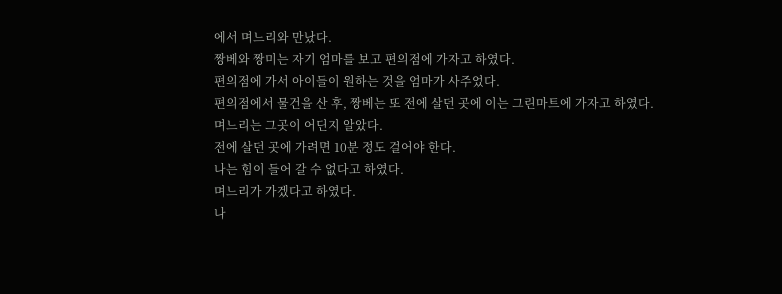에서 며느리와 만났다.
짱베와 짱미는 자기 엄마를 보고 편의점에 가자고 하였다.
편의점에 가서 아이들이 원하는 것을 엄마가 사주었다.
편의점에서 물건을 산 후, 짱베는 또 전에 살던 곳에 이는 그린마트에 가자고 하였다.
며느리는 그곳이 어딘지 알았다.
전에 살던 곳에 가려면 10분 정도 걸어야 한다.
나는 힘이 들어 갈 수 없다고 하였다.
며느리가 가겠다고 하였다.
나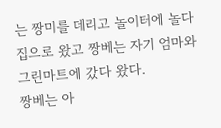는 짱미를 데리고 놀이터에 놀다 집으로 왔고 짱베는 자기 엄마와 그린마트에 갔다 왔다.
짱베는 아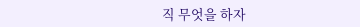직 무엇을 하자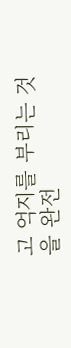고 억지를 부리는 것을 완전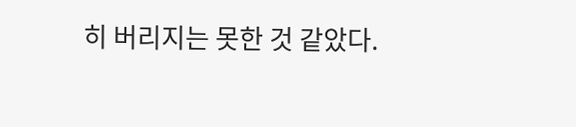히 버리지는 못한 것 같았다.